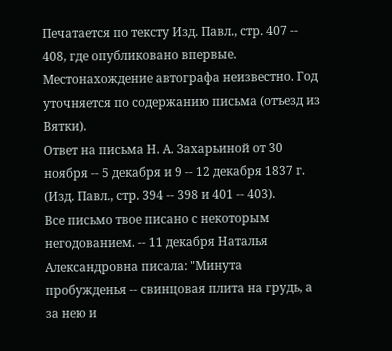Печатается по тексту Изд. Павл., стр. 407 -- 408, где опубликовано впервые. Местонахождение автографа неизвестно. Год уточняется по содержанию письма (отъезд из Вятки).
Ответ на письма Н. А. Захарьиной от 30 ноября -- 5 декабря и 9 -- 12 декабря 1837 г. (Изд. Павл., стр. 394 -- 398 и 401 -- 403).
Все письмо твое писано с некоторым негодованием. -- 11 декабря Наталья Александровна писала: "Минута пробужденья -- свинцовая плита на грудь, а за нею и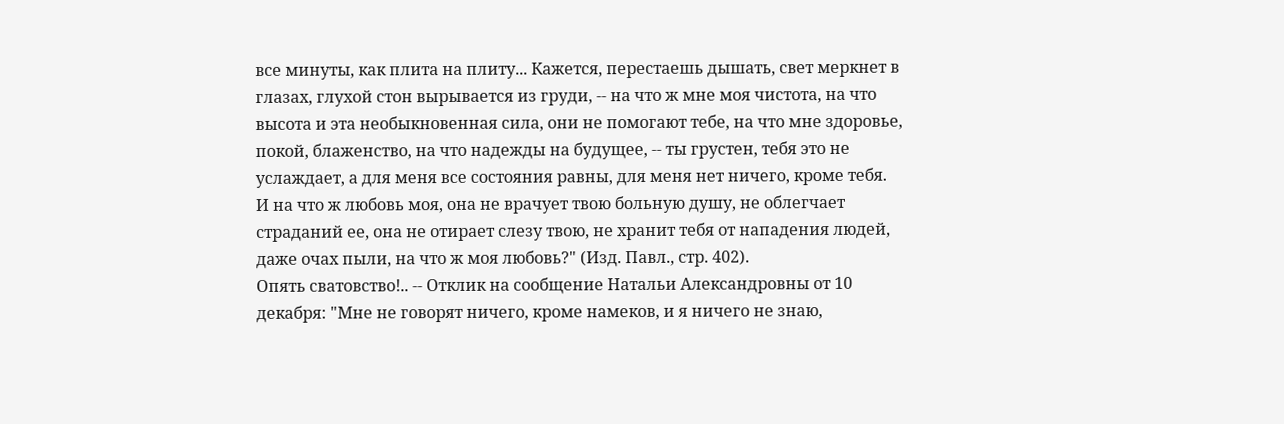все минуты, как плита на плиту... Кажется, перестаешь дышать, свет меркнет в глазах, глухой стон вырывается из груди, -- на что ж мне моя чистота, на что высота и эта необыкновенная сила, они не помогают тебе, на что мне здоровье, покой, блаженство, на что надежды на будущее, -- ты грустен, тебя это не услаждает, а для меня все состояния равны, для меня нет ничего, кроме тебя. И на что ж любовь моя, она не врачует твою больную душу, не облегчает страданий ее, она не отирает слезу твою, не хранит тебя от нападения людей, даже очах пыли, на что ж моя любовь?" (Изд. Павл., стр. 402).
Опять сватовство!.. -- Отклик на сообщение Натальи Александровны от 10 декабря: "Мне не говорят ничего, кроме намеков, и я ничего не знаю,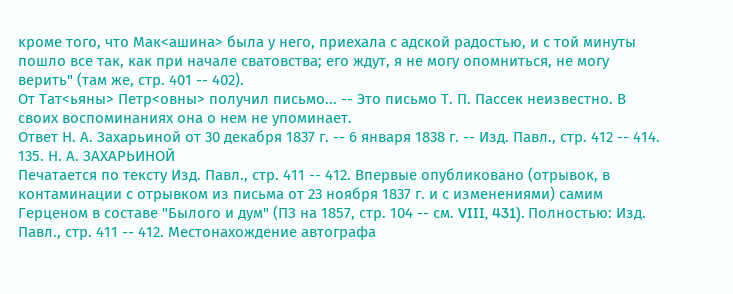кроме того, что Мак<ашина> была у него, приехала с адской радостью, и с той минуты пошло все так, как при начале сватовства; его ждут, я не могу опомниться, не могу верить" (там же, стр. 401 -- 402).
От Тат<ьяны> Петр<овны> получил письмо... -- Это письмо Т. П. Пассек неизвестно. В своих воспоминаниях она о нем не упоминает.
Ответ Н. А. Захарьиной от 30 декабря 1837 г. -- 6 января 1838 г. -- Изд. Павл., стр. 412 -- 414.
135. Н. А. ЗАХАРЬИНОЙ
Печатается по тексту Изд. Павл., стр. 411 -- 412. Впервые опубликовано (отрывок, в контаминации с отрывком из письма от 23 ноября 1837 г. и с изменениями) самим Герценом в составе "Былого и дум" (ПЗ на 1857, стр. 104 -- см. VIII, 431). Полностью: Изд. Павл., стр. 411 -- 412. Местонахождение автографа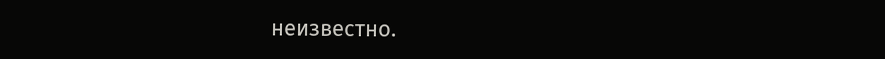неизвестно.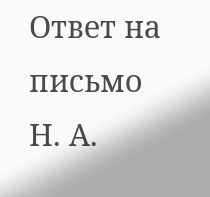Ответ на письмо Н. А.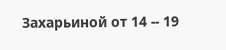Захарьиной от 14 -- 19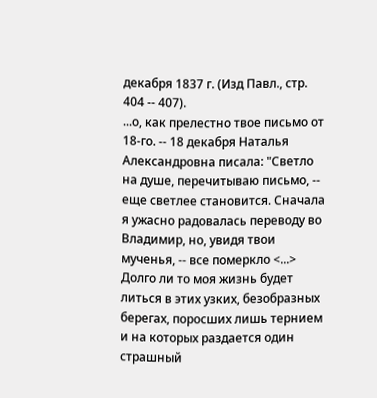декабря 1837 г. (Изд Павл., стр. 404 -- 407).
...о, как прелестно твое письмо от 18-го. -- 18 декабря Наталья Александровна писала: "Светло на душе, перечитываю письмо, -- еще светлее становится. Сначала я ужасно радовалась переводу во Владимир, но, увидя твои мученья, -- все померкло <...> Долго ли то моя жизнь будет литься в этих узких, безобразных берегах, поросших лишь тернием и на которых раздается один страшный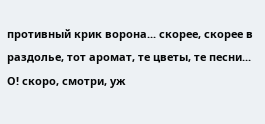противный крик ворона... скорее, скорее в раздолье, тот аромат, те цветы, те песни... О! скоро, смотри, уж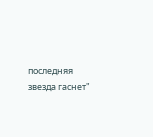последняя звезда гаснет"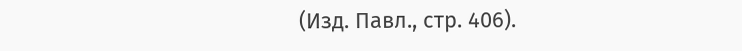(Изд. Павл., стр. 406).